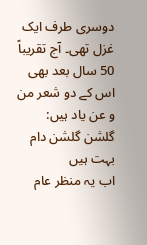دوسری طرف ایک غزل تھی۔ آج تقریباً 50 سال بعد بھی اس کے دو شعر من و عن یاد ہیں:
گلشن گلشن دام بہت ہیں
اب یہ منظر عام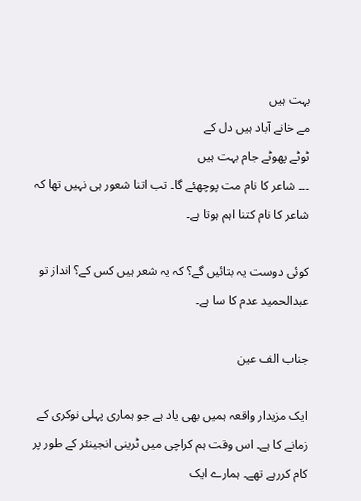بہت ہیں
مے خانے آباد ہیں دل کے
ٹوٹے پھوٹے جام بہت ہیں
۔۔۔ شاعر کا نام مت پوچھئے گا۔ تب اتنا شعور ہی نہیں تھا کہ شاعر کا نام کتنا اہم ہوتا ہے۔

کوئی دوست یہ بتائیں گے؟ کہ یہ شعر ہیں کس کے؟ انداز تو عبدالحمید عدم کا سا ہے۔

جناب الف عین

ایک مزیدار واقعہ ہمیں بھی یاد ہے جو ہماری پہلی نوکری کے زمانے کا ہے۔ اس وقت ہم کراچی میں ٹرینی انجینئر کے طور پر کام کررہے تھے۔ ہمارے ایک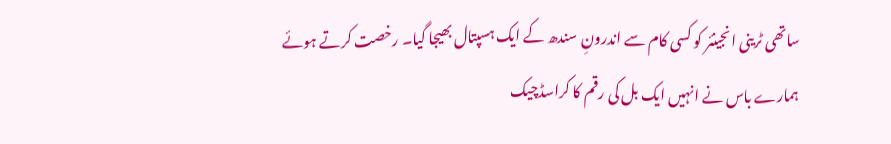ساتھی ٹرینی انجینئر کو کسی کام سے اندرونِ سندھ کے ایک ہسپتال بھیجا گیا۔ رخصت کرتے ہوئے ہمارے باس نے انہیں ایک بل کی رقم کا کراسڈچیک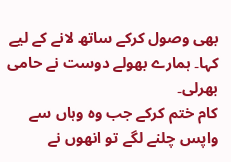بھی وصول کرکے ساتھ لانے کے لیے کہا۔ ہمارے بھولے دوست نے حامی بھرلی۔
کام ختم کرکے جب وہ وہاں سے واپس چلنے لگے تو انھوں نے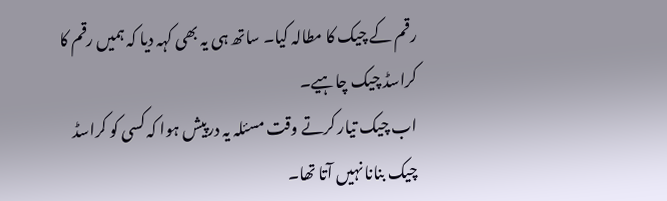رقم کے چیک کا مطالہ کیا۔ ساتھ ہی یہ بھی کہہ دیا کہ ہمیں رقم کا کراسڈ چیک چاہیے۔
اب چیک تیار کرتے وقت مسئلہ یہ درپیش ہوا کہ کسی کو کراسڈ چیک بنانا نہیں آتا تھا۔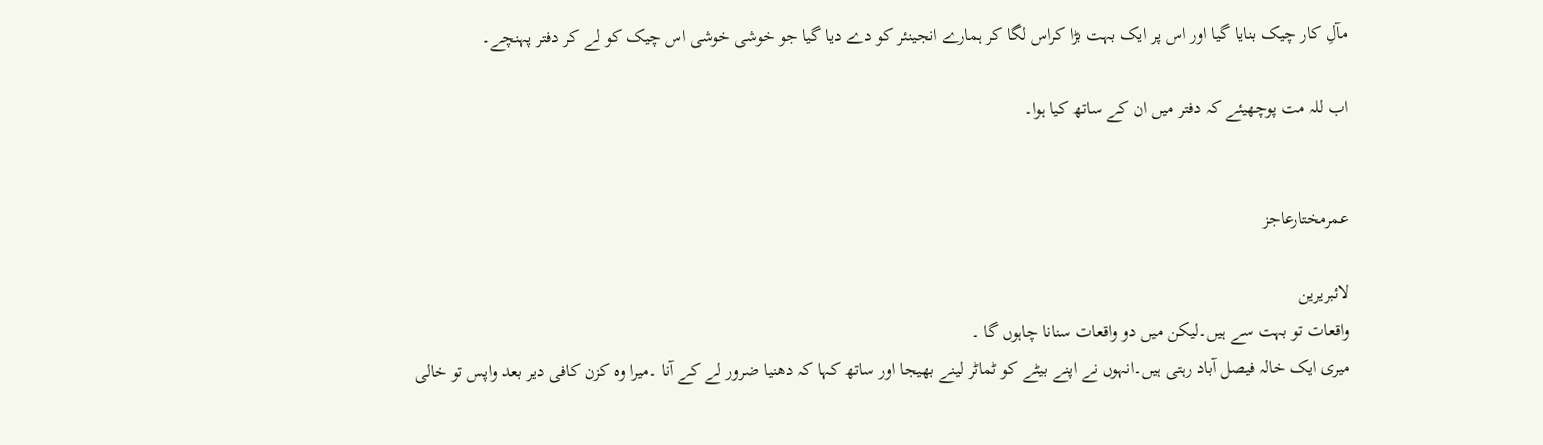مآلِ کار چیک بنایا گیا اور اس پر ایک بہت بڑا کراس لگا کر ہمارے انجینئر کو دے دیا گیا جو خوشی خوشی اس چیک کو لے کر دفتر پہنچے۔

اب للہ مت پوچھیئے کہ دفتر میں ان کے ساتھ کیا ہوا۔


عمرمختارعاجز

لائبریرین
واقعات تو بہت سے ہیں۔لیکن میں دو واقعات سنانا چاہوں گا ۔
میری ایک خالہ فیصل آباد رہتی ہیں۔انہوں نے اپنے بیٹے کو ٹماٹر لینے بھیجا اور ساتھ کہا کہ دھنیا ضرور لے کے آنا ۔میرا وہ کزن کافی دیر بعد واپس تو خالی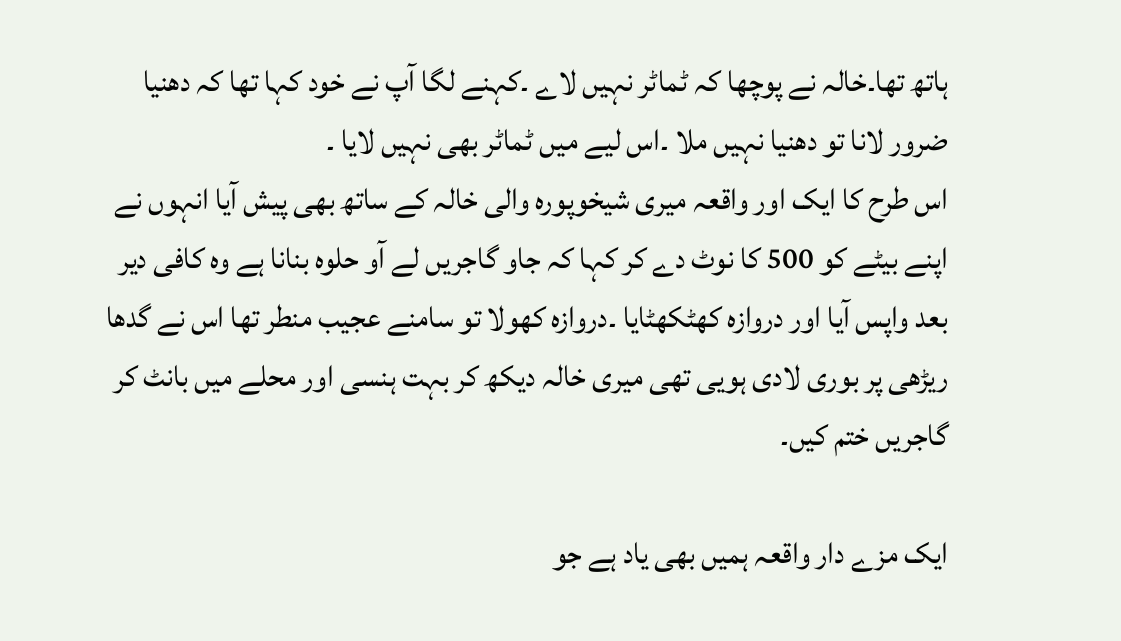ہاتھ تھا۔خالہ نے پوچھا کہ ٹماٹر نہیں لاے ۔کہنے لگا آپ نے خود کہا تھا کہ دھنیا ضرور لانا تو دھنیا نہیں ملا ۔اس لیے میں ٹماٹر بھی نہیں لایا ۔
اس طرح کا ایک اور واقعہ میری شیخوپورہ والی خالہ کے ساتھ بھی پیش آیا انہوں نے اپنے بیٹے کو 500 کا نوٹ دے کر کہا کہ جاو گاجریں لے آو حلوہ بنانا ہے وہ کافی دیر بعد واپس آیا اور دروازہ کھٹکھٹایا ۔دروازہ کھولا تو سامنے عجیب منطر تھا اس نے گدھا ریڑھی پر بوری لادی ہویی تھی میری خالہ دیکھ کر بہت ہنسی اور محلے میں بانٹ کر گاجریں ختم کیں۔

ایک مزے دار واقعہ ہمیں بھی یاد ہے جو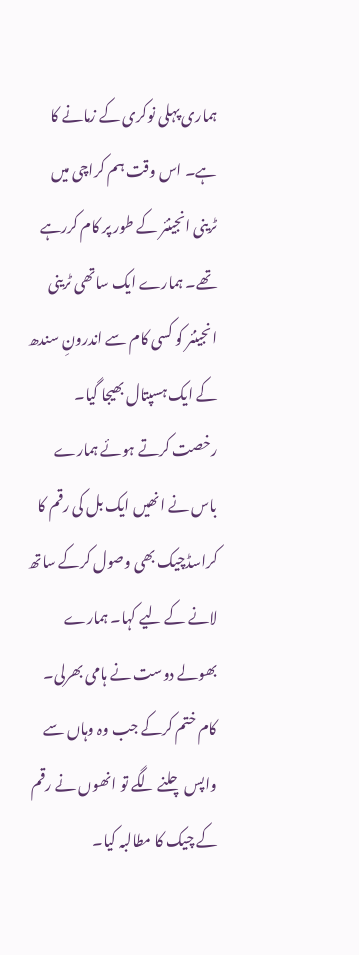ہماری پہلی نوکری کے زمانے کا ہے۔ اس وقت ہم کراچی میں ٹرینی انجینئر کے طور پر کام کررہے تھے۔ ہمارے ایک ساتھی ٹرینی انجینئر کو کسی کام سے اندرونِ سندھ کے ایک ہسپتال بھیجا گیا۔ رخصت کرتے ہوئے ہمارے باس نے انھیں ایک بل کی رقم کا کراسڈچیک بھی وصول کرکے ساتھ لانے کے لیے کہا۔ ہمارے بھولے دوست نے ہامی بھرلی۔
کام ختم کرکے جب وہ وہاں سے واپس چلنے لگے تو انھوں نے رقم کے چیک کا مطالبہ کیا۔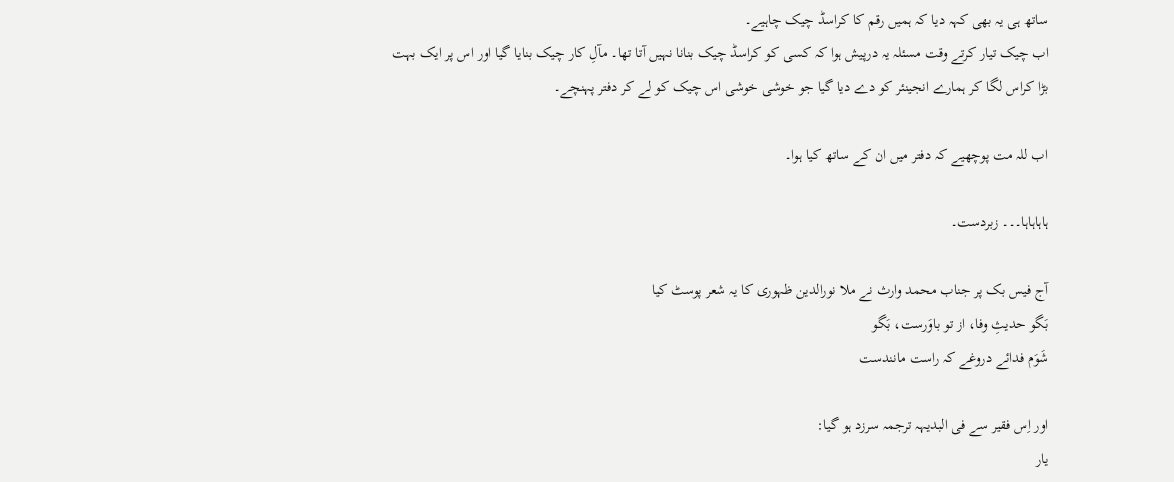ساتھ ہی یہ بھی کہہ دیا کہ ہمیں رقم کا کراسڈ چیک چاہیے۔
اب چیک تیار کرتے وقت مسئلہ یہ درپیش ہوا کہ کسی کو کراسڈ چیک بنانا نہیں آتا تھا۔ مآلِ کار چیک بنایا گیا اور اس پر ایک بہت بڑا کراس لگا کر ہمارے انجینئر کو دے دیا گیا جو خوشی خوشی اس چیک کو لے کر دفتر پہنچے۔

اب للہ مت پوچھیے کہ دفتر میں ان کے ساتھ کیا ہوا۔

ہاہاہاہا۔۔۔ زبردست۔

آج فیس بک پر جناب محمد وارث نے ملا نورالدین ظہوری کا یہ شعر پوسٹ کیا
بَگو حدیثِ وفا، از تو باوَرست، بَگو
شَوَم فدائے دروغے کہ راست مانندست

اور اِس فقیر سے فی البدیہہ ترجمہ سرزد ہو گیا:
یار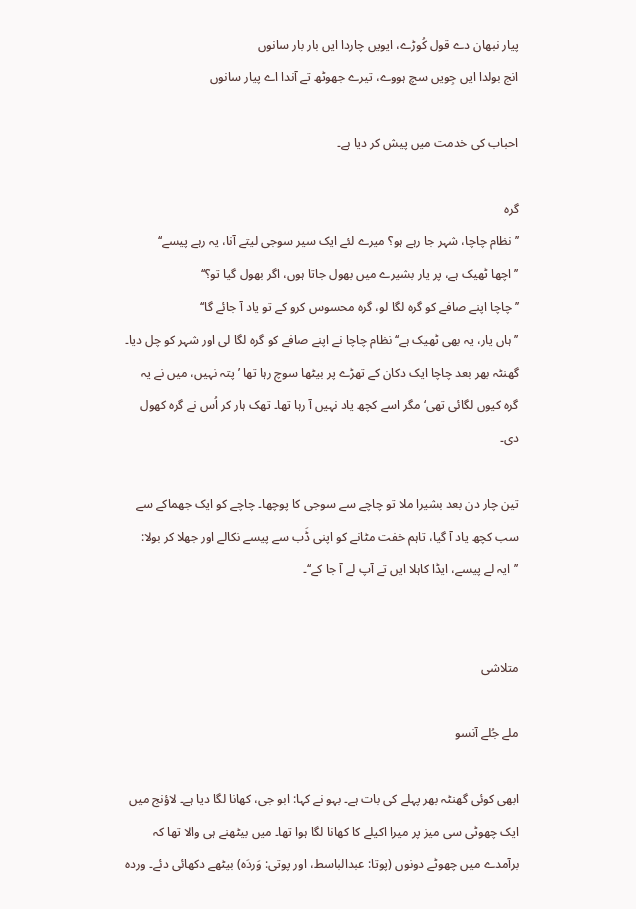پیار نبھان دے قول کُوڑے، ایویں چاردا ایں بار بار سانوں
انج بولدا ایں جِویں سچ ہووے، تیرے جھوٹھ تے آندا اے پیار سانوں

احباب کی خدمت میں پیش کر دیا ہے۔

گرہ
’’نظام چاچا، شہر جا رہے ہو؟ میرے لئے ایک سیر سوجی لیتے آنا، یہ رہے پیسے‘‘
’’اچھا ٹھیک ہے، پر یار بشیرے میں بھول جاتا ہوں، اگر بھول گیا تو؟‘‘
’’چاچا اپنے صافے کو گرہ لگا لو، گرہ محسوس کرو کے تو یاد آ جائے گا‘‘
’’ہاں یار، یہ بھی ٹھیک ہے‘‘ نظام چاچا نے اپنے صافے کو گرہ لگا لی اور شہر کو چل دیا۔ گھنٹہ بھر بعد چاچا ایک دکان کے تھڑے پر بیٹھا سوچ رہا تھا ’پتہ نہیں، میں نے یہ گرہ کیوں لگائی تھی‘ مگر اسے کچھ یاد نہیں آ رہا تھا۔ تھک ہار کر اُس نے گرہ کھول دی۔

تین چار دن بعد بشیرا ملا تو چاچے سے سوجی کا پوچھا۔ چاچے کو ایک جھماکے سے سب کچھ یاد آ گیا، تاہم خفت مٹانے کو اپنی ڈَب سے پیسے نکالے اور جھلا کر بولا: ’’ایہ لے پیسے، ایڈا کاہلا ایں تے آپ لے آ جا کے‘‘۔


متلاشی

ملے جُلے آنسو

ابھی کوئی گھنٹہ بھر پہلے کی بات ہے۔ بہو نے کہا: ابو جی، کھانا لگا دیا ہے۔ لاؤنج میں ایک چھوٹی سی میز پر میرا اکیلے کا کھانا لگا ہوا تھا۔ میں بیٹھنے ہی والا تھا کہ برآمدے میں چھوٹے دونوں (پوتا: عبدالباسط، اور پوتی: وَردَہ) بیٹھے دکھائی دئے۔ وردہ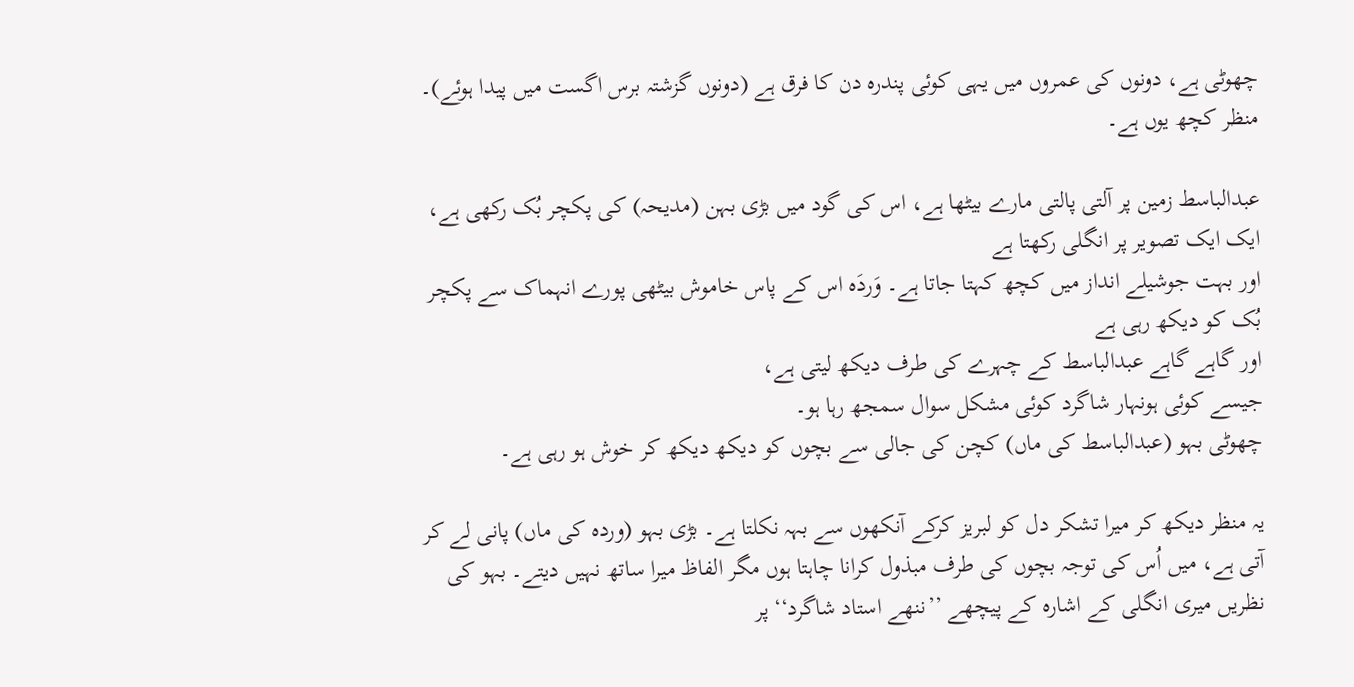چھوٹی ہے، دونوں کی عمروں میں یہی کوئی پندرہ دن کا فرق ہے (دونوں گزشتہ برس اگست میں پیدا ہوئے)۔
منظر کچھ یوں ہے۔

عبدالباسط زمین پر آلتی پالتی مارے بیٹھا ہے، اس کی گود میں بڑی بہن (مدیحہ) کی پکچر بُک رکھی ہے، ایک ایک تصویر پر انگلی رکھتا ہے
اور بہت جوشیلے انداز میں کچھ کہتا جاتا ہے۔ وَردَہ اس کے پاس خاموش بیٹھی پورے انہماک سے پکچر بُک کو دیکھ رہی ہے
اور گاہے گاہے عبدالباسط کے چہرے کی طرف دیکھ لیتی ہے،
جیسے کوئی ہونہار شاگرد کوئی مشکل سوال سمجھ رہا ہو۔
چھوٹی بہو (عبدالباسط کی ماں) کچن کی جالی سے بچوں کو دیکھ دیکھ کر خوش ہو رہی ہے۔

یہ منظر دیکھ کر میرا تشکر دل کو لبریز کرکے آنکھوں سے بہہ نکلتا ہے۔ بڑی بہو (وردہ کی ماں) پانی لے کر آتی ہے، میں اُس کی توجہ بچوں کی طرف مبذول کرانا چاہتا ہوں مگر الفاظ میرا ساتھ نہیں دیتے۔ بہو کی نظریں میری انگلی کے اشارہ کے پیچھے ’’ننھے استاد شاگرد‘‘ پر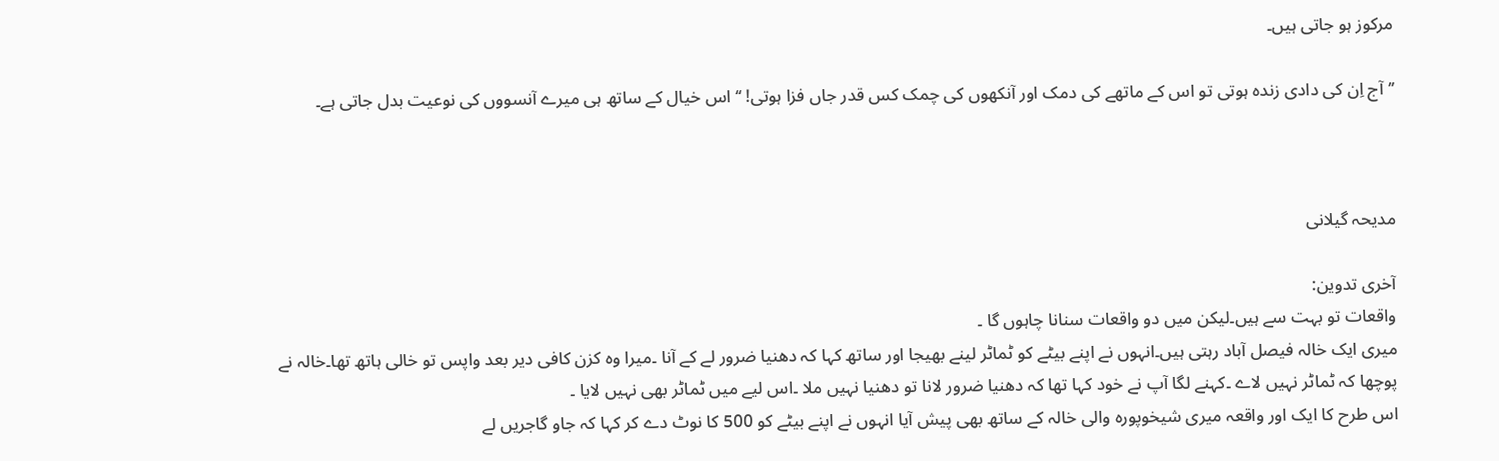مرکوز ہو جاتی ہیں۔

’’آج اِن کی دادی زندہ ہوتی تو اس کے ماتھے کی دمک اور آنکھوں کی چمک کس قدر جاں فزا ہوتی! ‘‘ اس خیال کے ساتھ ہی میرے آنسووں کی نوعیت بدل جاتی ہے۔



مدیحہ گیلانی

آخری تدوین:
واقعات تو بہت سے ہیں۔لیکن میں دو واقعات سنانا چاہوں گا ۔
میری ایک خالہ فیصل آباد رہتی ہیں۔انہوں نے اپنے بیٹے کو ٹماٹر لینے بھیجا اور ساتھ کہا کہ دھنیا ضرور لے کے آنا ۔میرا وہ کزن کافی دیر بعد واپس تو خالی ہاتھ تھا۔خالہ نے پوچھا کہ ٹماٹر نہیں لاے ۔کہنے لگا آپ نے خود کہا تھا کہ دھنیا ضرور لانا تو دھنیا نہیں ملا ۔اس لیے میں ٹماٹر بھی نہیں لایا ۔
اس طرح کا ایک اور واقعہ میری شیخوپورہ والی خالہ کے ساتھ بھی پیش آیا انہوں نے اپنے بیٹے کو 500 کا نوٹ دے کر کہا کہ جاو گاجریں لے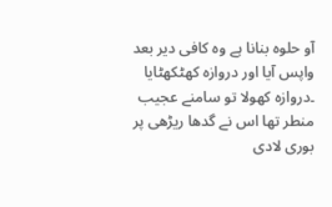آو حلوہ بنانا ہے وہ کافی دیر بعد واپس آیا اور دروازہ کھٹکھٹایا ۔دروازہ کھولا تو سامنے عجیب منطر تھا اس نے گدھا ریڑھی پر بوری لادی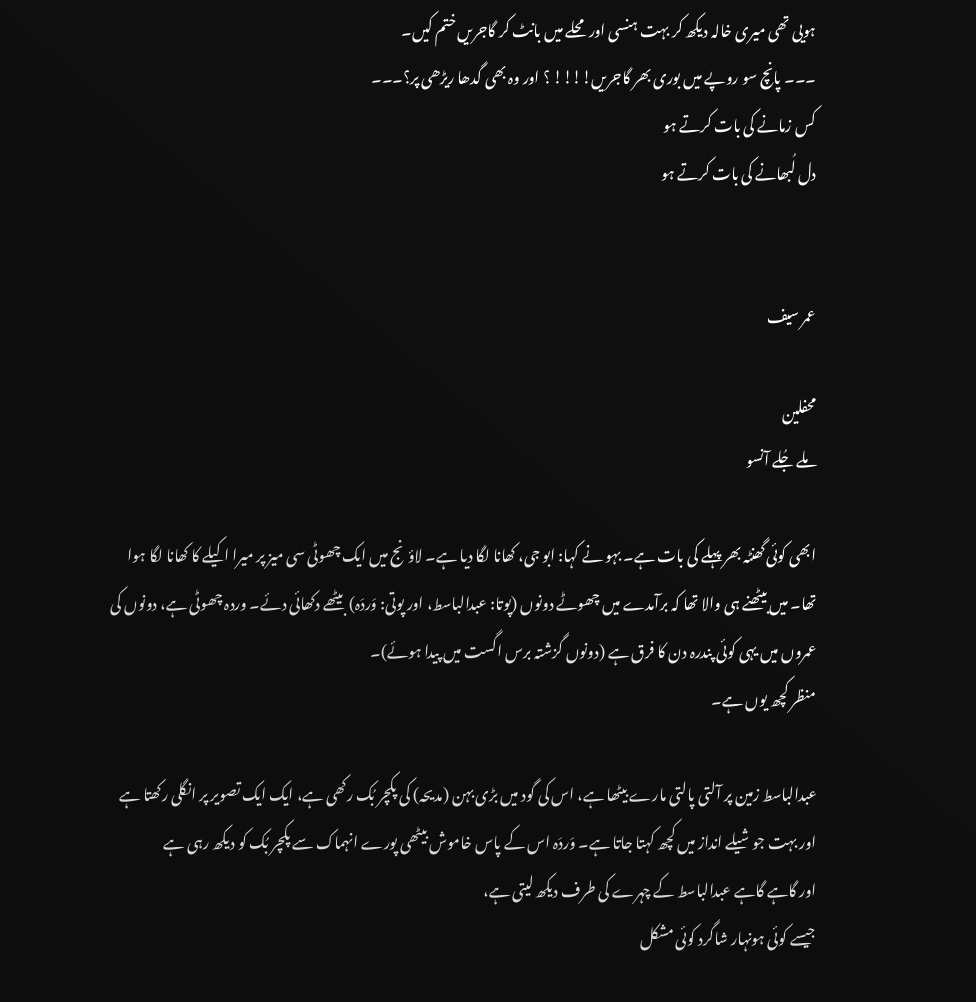ہویی تھی میری خالہ دیکھ کر بہت ہنسی اور محلے میں بانٹ کر گاجریں ختم کیں۔
۔۔۔ پانچ سو روپے میں بوری بھر گاجریں!!!! ؟ اور وہ بھی گدھا ریڑھی پر؟۔۔۔
کس زمانے کی بات کرتے ہو
دل لُبھانے کی بات کرتے ہو


عمر سیف

محفلین
ملے جُلے آنسو

ابھی کوئی گھنٹہ بھر پہلے کی بات ہے۔ بہو نے کہا: ابو جی، کھانا لگا دیا ہے۔ لاؤنج میں ایک چھوٹی سی میز پر میرا اکیلے کا کھانا لگا ہوا تھا۔ میں بیٹھنے ہی والا تھا کہ برآمدے میں چھوٹے دونوں (پوتا: عبدالباسط، اور پوتی: وَردَہ) بیٹھے دکھائی دئے۔ وردہ چھوٹی ہے، دونوں کی عمروں میں یہی کوئی پندرہ دن کا فرق ہے (دونوں گزشتہ برس اگست میں پیدا ہوئے)۔
منظر کچھ یوں ہے۔

عبدالباسط زمین پر آلتی پالتی مارے بیٹھا ہے، اس کی گود میں بڑی بہن (مدیحہ) کی پکچر بُک رکھی ہے، ایک ایک تصویر پر انگلی رکھتا ہے
اور بہت جوشیلے انداز میں کچھ کہتا جاتا ہے۔ وَردَہ اس کے پاس خاموش بیٹھی پورے انہماک سے پکچر بُک کو دیکھ رہی ہے
اور گاہے گاہے عبدالباسط کے چہرے کی طرف دیکھ لیتی ہے،
جیسے کوئی ہونہار شاگرد کوئی مشکل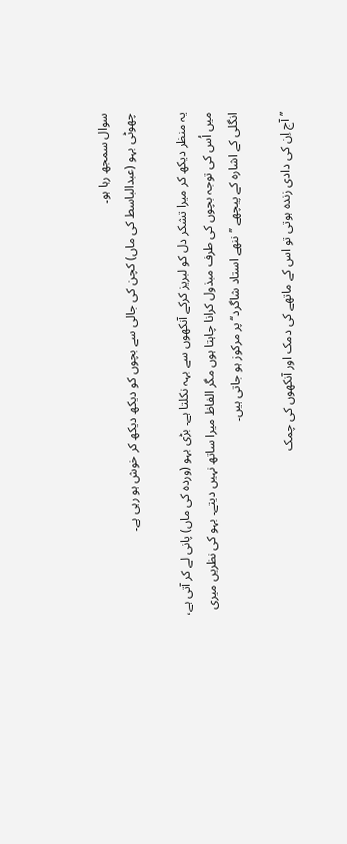سوال سمجھ رہا ہو۔
چھوٹی بہو (عبدالباسط کی ماں) کچن کی جالی سے بچوں کو دیکھ دیکھ کر خوش ہو رہی ہے۔

یہ منظر دیکھ کر میرا تشکر دل کو لبریز کرکے آنکھوں سے بہہ نکلتا ہے۔ بڑی بہو (وردہ کی ماں) پانی لے کر آتی ہے، میں اُس کی توجہ بچوں کی طرف مبذول کرانا چاہتا ہوں مگر الفاظ میرا ساتھ نہیں دیتے۔ بہو کی نظریں میری انگلی کے اشارہ کے پیچھے ’’ننھے استاد شاگرد‘‘ پر مرکوز ہو جاتی ہیں۔

’’آج اِن کی دادی زندہ ہوتی تو اس کے ماتھے کی دمک اور آنکھوں کی چمک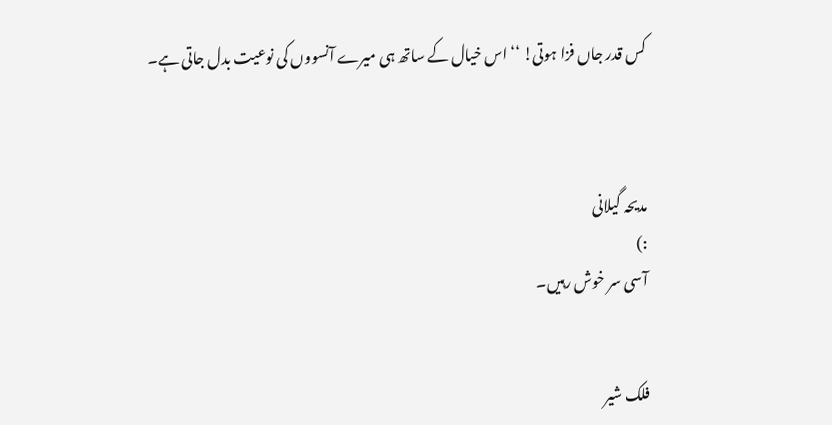کس قدر جاں فزا ہوتی! ‘‘ اس خیال کے ساتھ ہی میرے آنسووں کی نوعیت بدل جاتی ہے۔



مدیحہ گیلانی
:)
آسی سر خوش رہیں۔


فلک شیر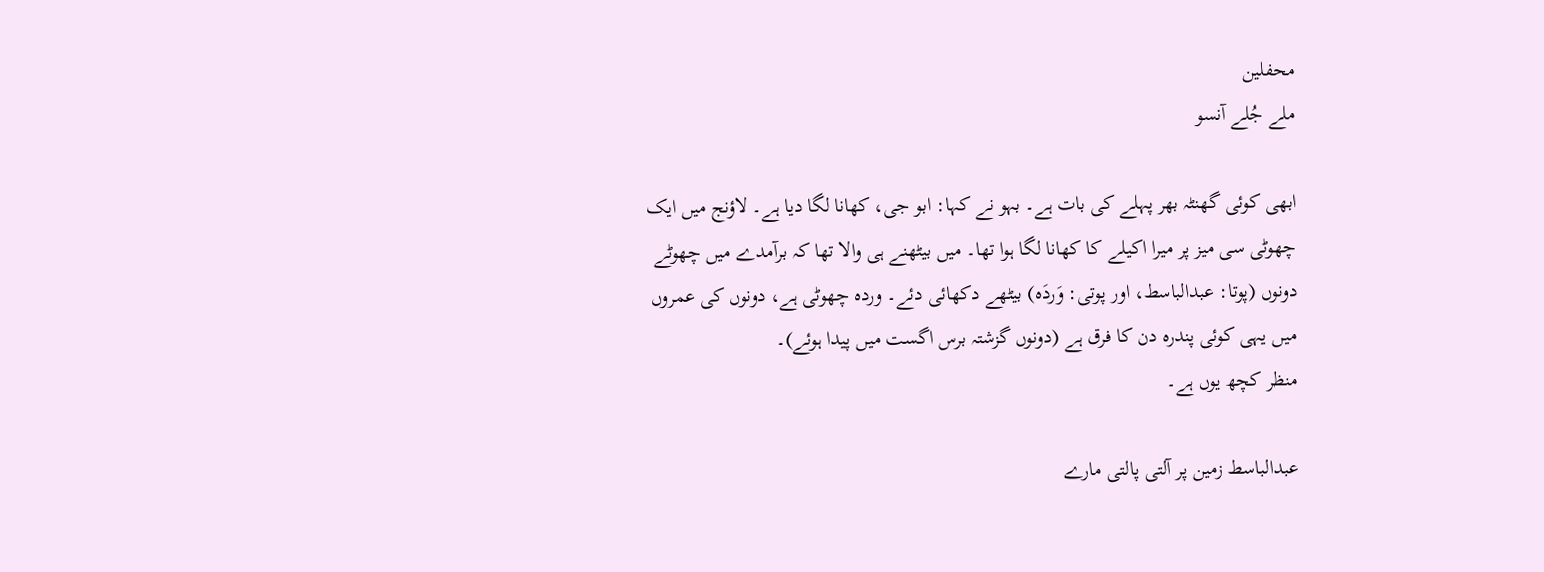محفلین
ملے جُلے آنسو

ابھی کوئی گھنٹہ بھر پہلے کی بات ہے۔ بہو نے کہا: ابو جی، کھانا لگا دیا ہے۔ لاؤنج میں ایک چھوٹی سی میز پر میرا اکیلے کا کھانا لگا ہوا تھا۔ میں بیٹھنے ہی والا تھا کہ برآمدے میں چھوٹے دونوں (پوتا: عبدالباسط، اور پوتی: وَردَہ) بیٹھے دکھائی دئے۔ وردہ چھوٹی ہے، دونوں کی عمروں میں یہی کوئی پندرہ دن کا فرق ہے (دونوں گزشتہ برس اگست میں پیدا ہوئے)۔
منظر کچھ یوں ہے۔

عبدالباسط زمین پر آلتی پالتی مارے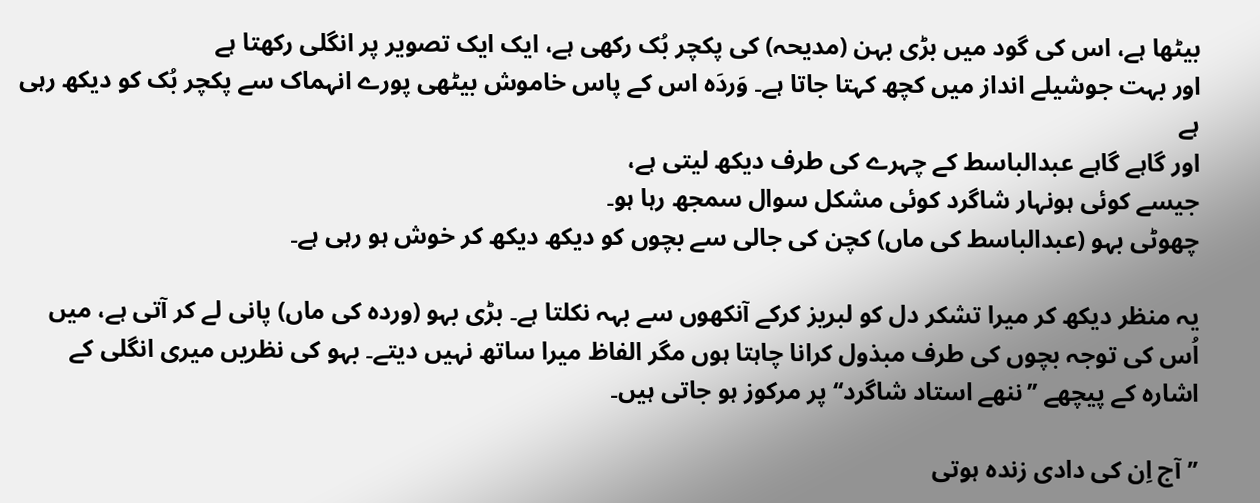بیٹھا ہے، اس کی گود میں بڑی بہن (مدیحہ) کی پکچر بُک رکھی ہے، ایک ایک تصویر پر انگلی رکھتا ہے
اور بہت جوشیلے انداز میں کچھ کہتا جاتا ہے۔ وَردَہ اس کے پاس خاموش بیٹھی پورے انہماک سے پکچر بُک کو دیکھ رہی ہے
اور گاہے گاہے عبدالباسط کے چہرے کی طرف دیکھ لیتی ہے،
جیسے کوئی ہونہار شاگرد کوئی مشکل سوال سمجھ رہا ہو۔
چھوٹی بہو (عبدالباسط کی ماں) کچن کی جالی سے بچوں کو دیکھ دیکھ کر خوش ہو رہی ہے۔

یہ منظر دیکھ کر میرا تشکر دل کو لبریز کرکے آنکھوں سے بہہ نکلتا ہے۔ بڑی بہو (وردہ کی ماں) پانی لے کر آتی ہے، میں اُس کی توجہ بچوں کی طرف مبذول کرانا چاہتا ہوں مگر الفاظ میرا ساتھ نہیں دیتے۔ بہو کی نظریں میری انگلی کے اشارہ کے پیچھے ’’ننھے استاد شاگرد‘‘ پر مرکوز ہو جاتی ہیں۔

’’آج اِن کی دادی زندہ ہوتی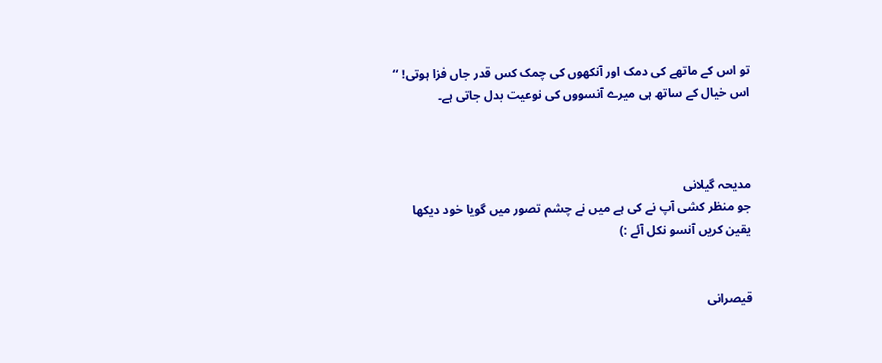تو اس کے ماتھے کی دمک اور آنکھوں کی چمک کس قدر جاں فزا ہوتی! ‘‘ اس خیال کے ساتھ ہی میرے آنسووں کی نوعیت بدل جاتی ہے۔



مدیحہ گیلانی
جو منظر کشی آپ نے کی ہے میں نے چشم تصور میں گویا خود دیکھا یقین کریں آنسو نکل آئے :)


قیصرانی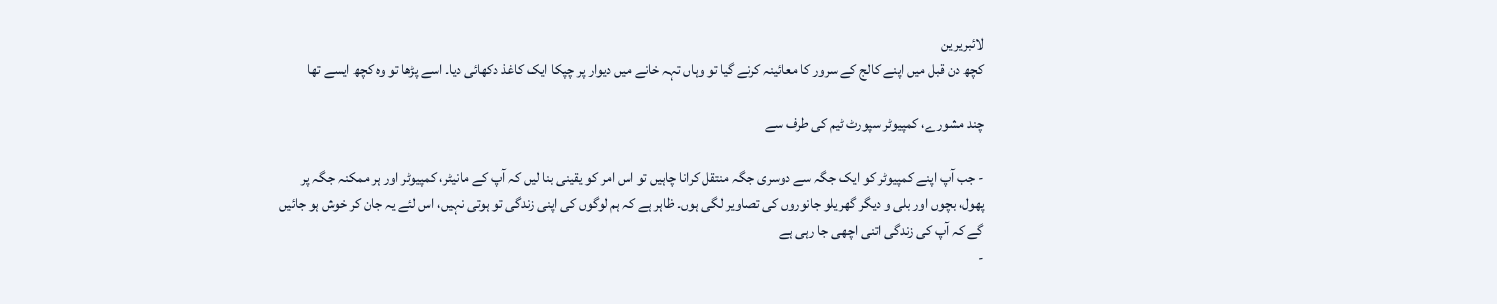لائبریرین
کچھ دن قبل میں اپنے کالج کے سرور کا معائینہ کرنے گیا تو وہاں تہہ خانے میں دیوار پر چپکا ایک کاغذ دکھائی دیا۔ اسے پڑھا تو وہ کچھ ایسے تھا

چند مشورے، کمپیوٹر سپورٹ ٹیم کی طرف سے

- جب آپ اپنے کمپیوٹر کو ایک جگہ سے دوسری جگہ منتقل کرانا چاہیں تو اس امر کو یقینی بنا لیں کہ آپ کے مانیٹر، کمپیوٹر اور ہر ممکنہ جگہ پر پھول، بچوں اور بلی و دیگر گھریلو جانوروں کی تصاویر لگی ہوں۔ ظاہر ہے کہ ہم لوگوں کی اپنی زندگی تو ہوتی نہیں، اس لئے یہ جان کر خوش ہو جائیں گے کہ آپ کی زندگی اتنی اچھی جا رہی ہے
-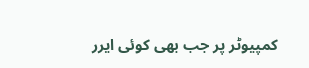کمپیوٹر پر جب بھی کوئی ایرر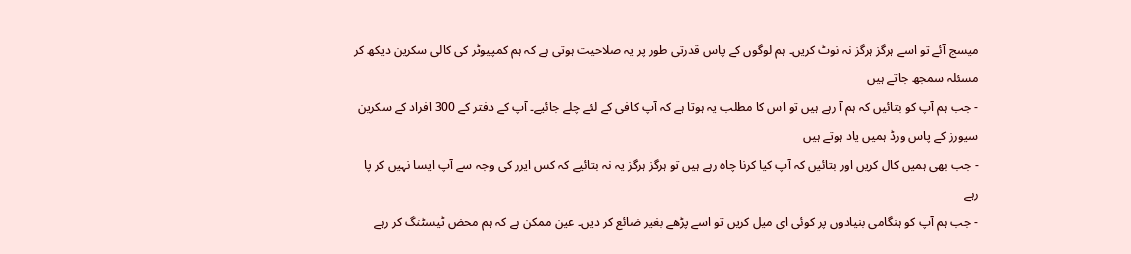میسج آئے تو اسے ہرگز ہرگز نہ نوٹ کریں۔ ہم لوگوں کے پاس قدرتی طور پر یہ صلاحیت ہوتی ہے کہ ہم کمپیوٹر کی کالی سکرین دیکھ کر مسئلہ سمجھ جاتے ہیں
- جب ہم آپ کو بتائیں کہ ہم آ رہے ہیں تو اس کا مطلب یہ ہوتا ہے کہ آپ کافی کے لئے چلے جائیے۔ آپ کے دفتر کے 300 افراد کے سکرین سیورز کے پاس ورڈ ہمیں یاد ہوتے ہیں
- جب بھی ہمیں کال کریں اور بتائیں کہ آپ کیا کرنا چاہ رہے ہیں تو ہرگز ہرگز یہ نہ بتائیے کہ کس ایرر کی وجہ سے آپ ایسا نہیں کر پا رہے
- جب ہم آپ کو ہنگامی بنیادوں پر کوئی ای میل کریں تو اسے پڑھے بغیر ضائع کر دیں۔ عین ممکن ہے کہ ہم محض ٹیسٹنگ کر رہے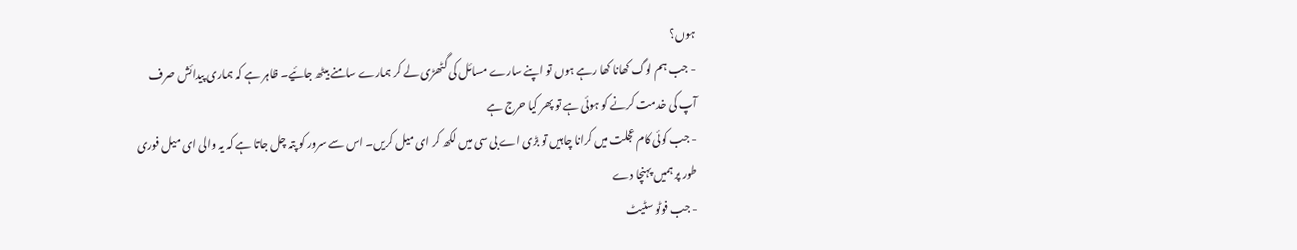ہوں؟
- جب ہم لوگ کھانا کھا رہے ہوں تو اپنے سارے مسائل کی گٹھڑی لے کر ہمارے سامنے بیٹھ جائیے۔ ظاہر ہے کہ ہماری پیدائش صرف آپ کی خدمت کرنے کو ہوئی ہے تو پھر کیا حرج ہے
- جب کوئی کام عجلت میں کرانا چاہیں تو بڑی اے بی سی میں لکھ کر ای میل کریں۔ اس سے سرور کو پتہ چل جاتا ہے کہ یہ والی ای میل فوری طور پر ہمیں پہنچا دے
- جب فوٹو سٹیٹ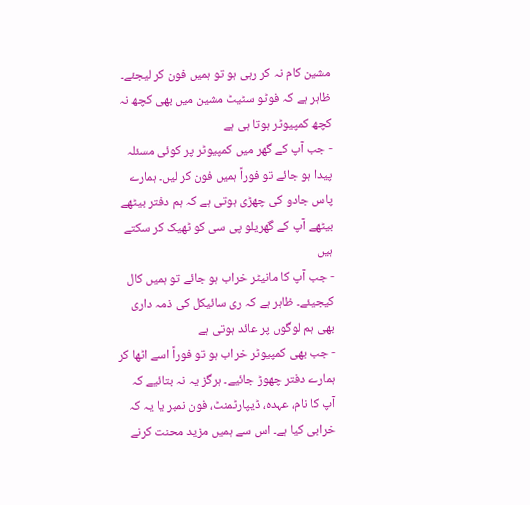مشین کام نہ کر رہی ہو تو ہمیں فون کر لیجئے۔ ظاہر ہے کہ فوٹو سٹیٹ مشین میں بھی کچھ نہ کچھ کمپیوٹر ہوتا ہی ہے
- جب آپ کے گھر میں کمپیوٹر پر کوئی مسئلہ پیدا ہو جائے تو فوراً ہمیں فون کر لیں۔ ہمارے پاس جادو کی چھڑی ہوتی ہے کہ ہم دفتر بیٹھے بیٹھے آپ کے گھریلو پی سی کو ٹھیک کر سکتے ہیں
- جب آپ کا مانیٹر خراب ہو جائے تو ہمیں کال کیجیئے۔ ظاہر ہے کہ ری سائیکل کی ذمہ داری بھی ہم لوگوں پر عائد ہوتی ہے
- جب بھی کمپیوٹر خراب ہو تو فوراً اسے اٹھا کر ہمارے دفتر چھوڑ جائیے۔ ہرگز یہ نہ بتائیے کہ آپ کا نام، عہدہ، ڈیپارٹمنٹ، فون نمبر یا یہ کہ خرابی کیا ہے۔ اس سے ہمیں مزید محنت کرنے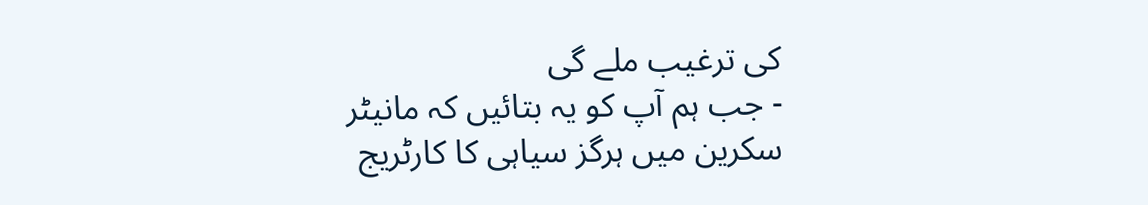کی ترغیب ملے گی
- جب ہم آپ کو یہ بتائیں کہ مانیٹر سکرین میں ہرگز سیاہی کا کارٹریج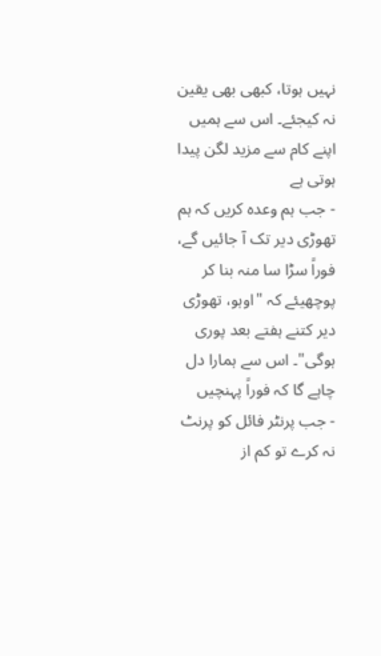نہیں ہوتا، کبھی بھی یقین نہ کیجئے۔ اس سے ہمیں اپنے کام سے مزید لگن پیدا ہوتی ہے
- جب ہم وعدہ کریں کہ ہم تھوڑی دیر تک آ جائیں گے، فوراً سڑا سا منہ بنا کر پوچھیئے کہ "اوہو، تھوڑی دیر کتنے ہفتے بعد پوری ہوگی"۔ اس سے ہمارا دل چاہے گا کہ فوراً پہنچیں
- جب پرنٹر فائل کو پرنٹ نہ کرے تو کم از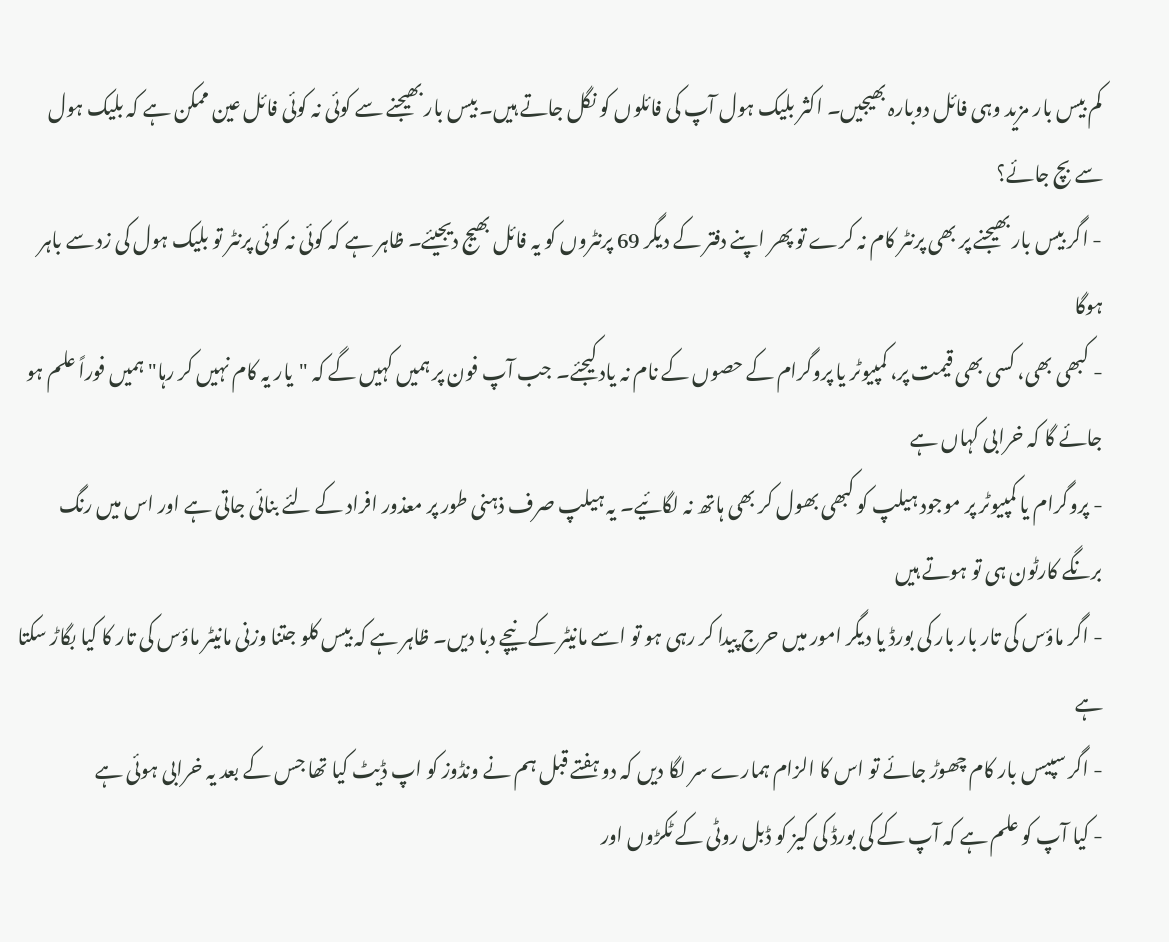کم بیس بار مزید وہی فائل دوبارہ بھیجیں۔ اکثر بلیک ہول آپ کی فائلوں کو نگل جاتے ہیں۔ بیس بار بھیجنے سے کوئی نہ کوئی فائل عین ممکن ہے کہ بلیک ہول سے بچ جائے؟
- اگر بیس بار بھیجنے پر بھی پرنٹر کام نہ کرے تو پھر اپنے دفتر کے دیگر 69 پرنٹروں کو یہ فائل بھیج دیجیئے۔ ظاہر ہے کہ کوئی نہ کوئی پرنٹر تو بلیک ہول کی زد سے باہر ہوگا
- کبھی بھی، کسی بھی قیمت پر، کمپیوٹر یا پروگرام کے حصوں کے نام نہ یاد کیجئے۔ جب آپ فون پر ہمیں کہیں گے کہ "یار یہ کام نہیں کر رہا" ہمیں فوراً علم ہو جائے گا کہ خرابی کہاں ہے
- پروگرام یا کمپیوٹر پر موجود ہیلپ کو کبھی بھول کر بھی ہاتھ نہ لگائیے۔ یہ ہیلپ صرف ذہنی طور پر معذور افراد کے لئے بنائی جاتی ہے اور اس میں رنگ برنگے کارٹون ہی تو ہوتے ہیں
- اگر ماؤس کی تار بار بار کی بورڈ یا دیگر امور میں حرج پیدا کر رہی ہو تو اسے مانیٹر کے نیچے دبا دیں۔ ظاہر ہے کہ بیس کلو جتنا وزنی مانیٹر ماؤس کی تار کا کیا بگاڑ سکتا ہے
- اگر سپیس بار کام چھوڑ جائے تو اس کا الزام ہمارے سر لگا دیں کہ دو ہفتے قبل ہم نے ونڈوز کو اپ ڈیٹ کیا تھا جس کے بعد یہ خرابی ہوئی ہے
- کیا آپ کو علم ہے کہ آپ کے کی بورڈ کی کیز کو ڈبل روٹی کے ٹکڑوں اور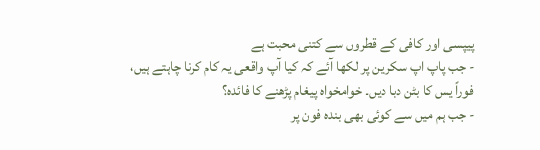پیپسی اور کافی کے قطروں سے کتنی محبت ہے
- جب پاپ اپ سکرین پر لکھا آئے کہ کیا آپ واقعی یہ کام کرنا چاہتے ہیں، فوراً یس کا بٹن دبا دیں۔ خوامخواہ پیغام پڑھنے کا فائدہ؟
- جب ہم میں سے کوئی بھی بندہ فون پر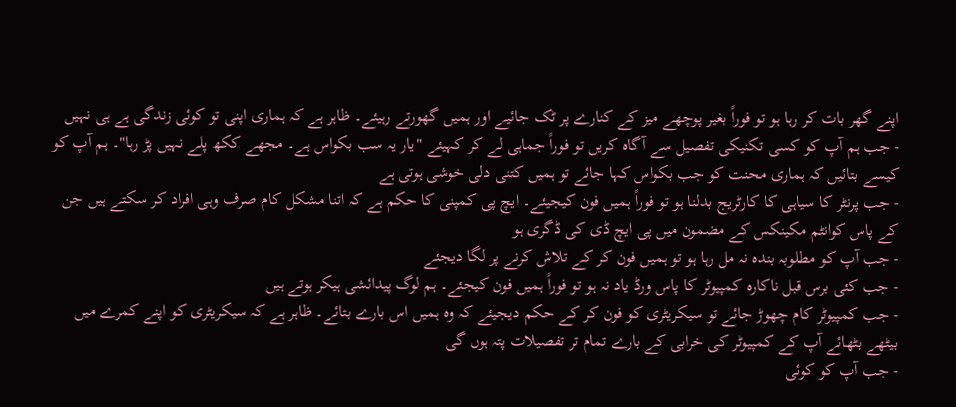اپنے گھر بات کر رہا ہو تو فوراً بغیر پوچھے میز کے کنارے پر ٹک جائیے اور ہمیں گھورتے رہیئے۔ ظاہر ہے کہ ہماری اپنی تو کوئی زندگی ہے ہی نہیں
- جب ہم آپ کو کسی تکنیکی تفصیل سے آگاہ کریں تو فوراً جماہی لے کر کہیئے "یار یہ سب بکواس ہے۔ مجھے ککھ پلے نہیں پڑ رہا"۔ ہم آپ کو کیسے بتائیں کہ ہماری محنت کو جب بکواس کہا جائے تو ہمیں کتنی دلی خوشی ہوتی ہے
- جب پرنٹر کا سیاہی کا کارٹریج بدلنا ہو تو فوراً ہمیں فون کیجیئے۔ ایچ پی کمپنی کا حکم ہے کہ اتنا مشکل کام صرف وہی افراد کر سکتے ہیں جن کے پاس کوانٹم مکینکس کے مضمون میں پی ایچ ڈی کی ڈگری ہو
- جب آپ کو مطلوبہ بندہ نہ مل رہا ہو تو ہمیں فون کر کے تلاش کرنے پر لگا دیجئے
- جب کئی برس قبل ناکارہ کمپیوٹر کا پاس ورڈ یاد نہ ہو تو فوراً ہمیں فون کیجئے۔ ہم لوگ پیدائشی ہیکر ہوتے ہیں
- جب کمپیوٹر کام چھوڑ جائے تو سیکریٹری کو فون کر کے حکم دیجیئے کہ وہ ہمیں اس بارے بتائے۔ ظاہر ہے کہ سیکریٹری کو اپنے کمرے میں بیٹھے بٹھائے آپ کے کمپیوٹر کی خرابی کے بارے تمام تر تفصیلات پتہ ہوں گی
- جب آپ کو کوئی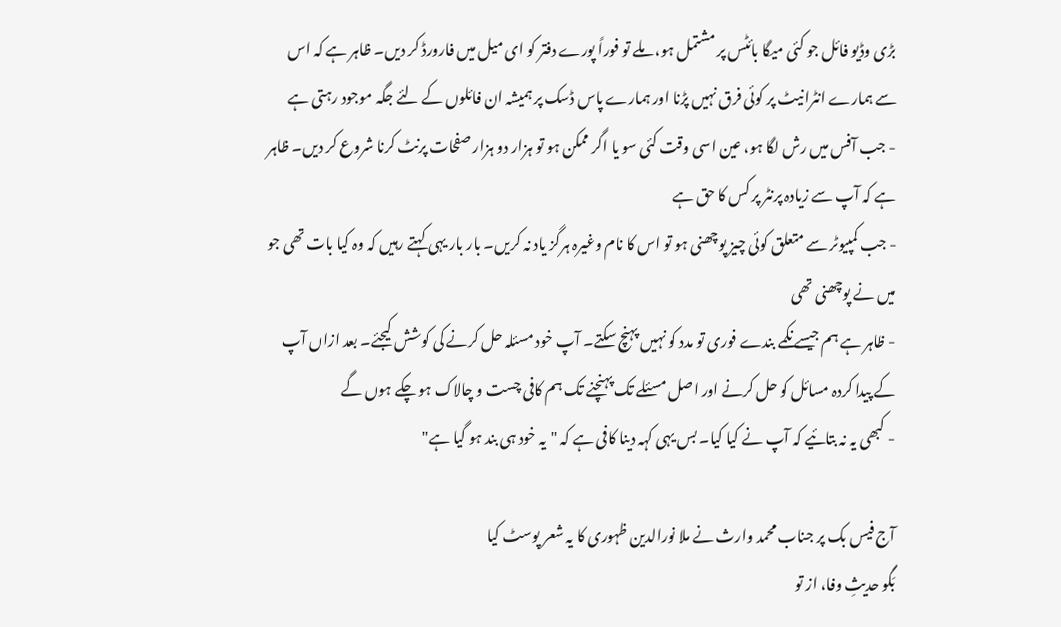بڑی وڈیو فائل جو کئی میگا بائٹس پر مشتمل ہو، ملے تو فوراً پورے دفتر کو ای میل میں فارورڈ کر دیں۔ ظاہر ہے کہ اس سے ہمارے انٹرانیٹ پر کوئی فرق نہیں پڑنا اور ہمارے پاس ڈسک پر ہمیشہ ان فائلوں کے لئے جگہ موجود رہتی ہے
- جب آفس میں رش لگا ہو، عین اسی وقت کئی سو یا اگر ممکن ہو تو ہزار دو ہزار صفحات پرنٹ کرنا شروع کر دیں۔ ظاہر ہے کہ آپ سے زیادہ پرنٹر پر کس کا حق ہے
- جب کمپیوٹر سے متعلق کوئی چیز پوچھنی ہو تو اس کا نام وغیرہ ہرگز یاد نہ کریں۔ بار بار یہی کہتے رہیں کہ وہ کیا بات تھی جو میں نے پوچھنی تھی
- ظاہر ہے ہم جیسے نکمے بندے فوری تو مدد کو نہیں پہنچ سکتے۔ آپ خود مسئلہ حل کرنے کی کوشش کیجئے۔ بعد ازاں آپ کے پیدا کردہ مسائل کو حل کرنے اور اصل مسئلے تک پہنچنے تک ہم کافی چست و چالاک ہو چکے ہوں گے
- کبھی یہ نہ بتائیے کہ آپ نے کیا کیا۔ بس یہی کہہ دینا کافی ہے کہ "یہ خود ہی بند ہو گیا ہے"

آج فیس بک پر جناب محمد وارث نے ملا نورالدین ظہوری کا یہ شعر پوسٹ کیا
بَگو حدیثِ وفا، از تو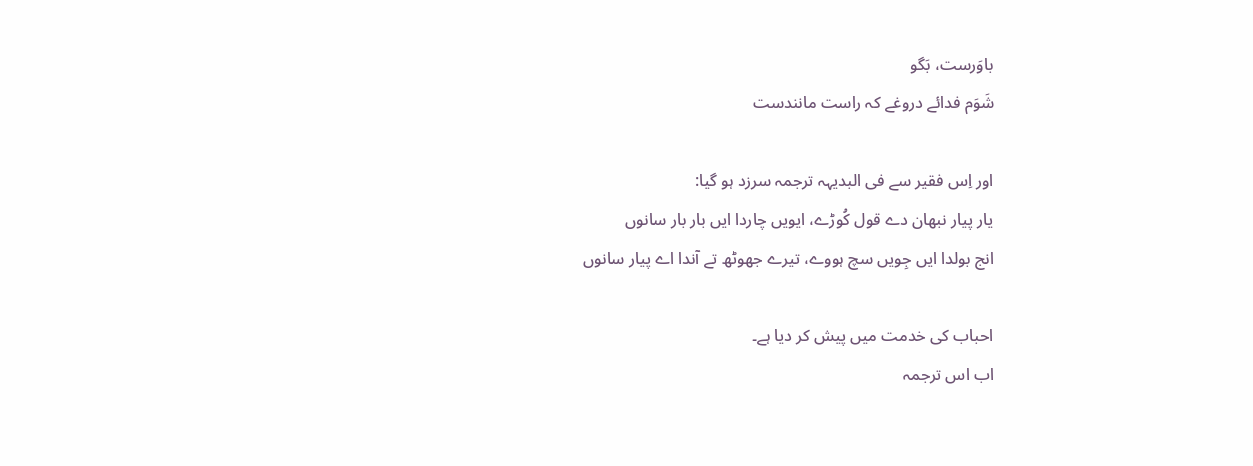باوَرست، بَگو
شَوَم فدائے دروغے کہ راست مانندست

اور اِس فقیر سے فی البدیہہ ترجمہ سرزد ہو گیا:
یار پیار نبھان دے قول کُوڑے، ایویں چاردا ایں بار بار سانوں
انج بولدا ایں جِویں سچ ہووے، تیرے جھوٹھ تے آندا اے پیار سانوں

احباب کی خدمت میں پیش کر دیا ہے۔
اب اس ترجمہ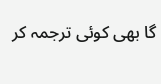گا بھی کوئی ترجمہ کر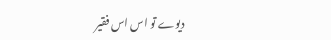دیوے تو اس اس فقیر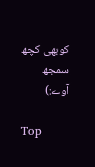کوبھی کچھ سمجھ آوے:)

Top